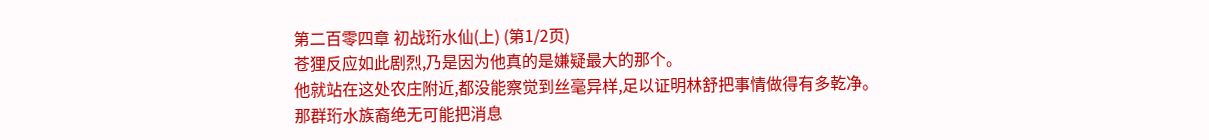第二百零四章 初战珩水仙(上) (第1/2页)
苍狸反应如此剧烈,乃是因为他真的是嫌疑最大的那个。
他就站在这处农庄附近,都没能察觉到丝毫异样,足以证明林舒把事情做得有多乾净。
那群珩水族裔绝无可能把消息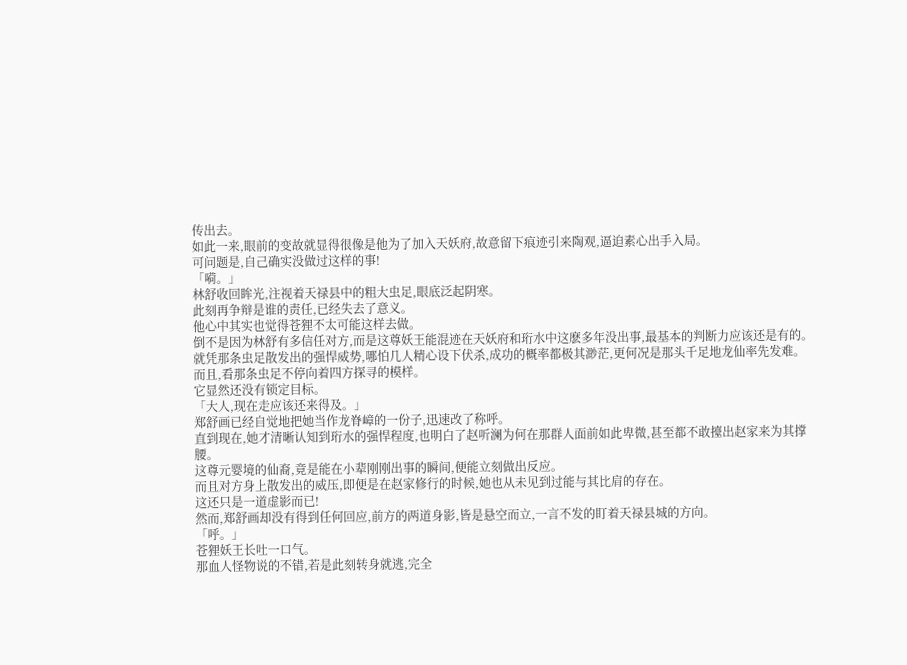传出去。
如此一来,眼前的变故就显得很像是他为了加入天妖府,故意留下痕迹引来陶观,逼迫素心出手入局。
可问题是,自己确实没做过这样的事!
「嗬。」
林舒收回眸光,注视着天禄县中的粗大虫足,眼底泛起阴寒。
此刻再争辩是谁的责任,已经失去了意义。
他心中其实也觉得苍狸不太可能这样去做。
倒不是因为林舒有多信任对方,而是这尊妖王能混迹在天妖府和珩水中这麽多年没出事,最基本的判断力应该还是有的。
就凭那条虫足散发出的强悍威势,哪怕几人精心设下伏杀,成功的概率都极其渺茫,更何况是那头千足地龙仙率先发难。
而且,看那条虫足不停向着四方探寻的模样。
它显然还没有锁定目标。
「大人,现在走应该还来得及。」
郑舒画已经自觉地把她当作龙脊嶂的一份子,迅速改了称呼。
直到现在,她才清晰认知到珩水的强悍程度,也明白了赵听澜为何在那群人面前如此卑微,甚至都不敢擡出赵家来为其撑腰。
这尊元婴境的仙裔,竟是能在小辈刚刚出事的瞬间,便能立刻做出反应。
而且对方身上散发出的威压,即便是在赵家修行的时候,她也从未见到过能与其比肩的存在。
这还只是一道虚影而已!
然而,郑舒画却没有得到任何回应,前方的两道身影,皆是悬空而立,一言不发的盯着天禄县城的方向。
「呼。」
苍狸妖王长吐一口气。
那血人怪物说的不错,若是此刻转身就逃,完全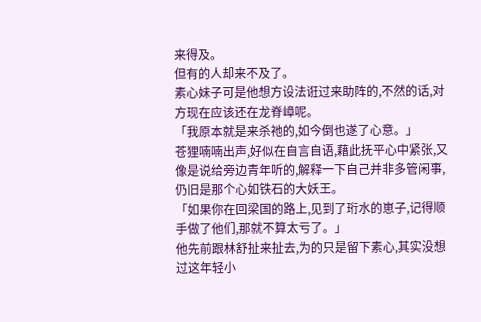来得及。
但有的人却来不及了。
素心妹子可是他想方设法诳过来助阵的,不然的话,对方现在应该还在龙脊嶂呢。
「我原本就是来杀祂的,如今倒也遂了心意。」
苍狸喃喃出声,好似在自言自语,藉此抚平心中紧张,又像是说给旁边青年听的,解释一下自己并非多管闲事,仍旧是那个心如铁石的大妖王。
「如果你在回梁国的路上,见到了珩水的崽子,记得顺手做了他们,那就不算太亏了。」
他先前跟林舒扯来扯去,为的只是留下素心,其实没想过这年轻小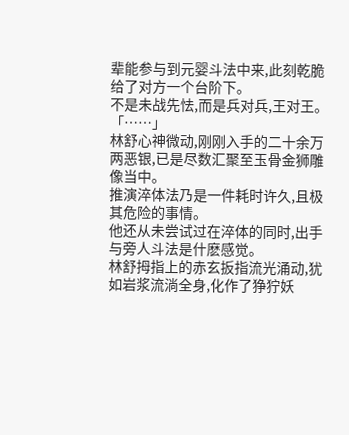辈能参与到元婴斗法中来,此刻乾脆给了对方一个台阶下。
不是未战先怯,而是兵对兵,王对王。
「……」
林舒心神微动,刚刚入手的二十余万两恶银,已是尽数汇聚至玉骨金狮雕像当中。
推演淬体法乃是一件耗时许久,且极其危险的事情。
他还从未尝试过在淬体的同时,出手与旁人斗法是什麽感觉。
林舒拇指上的赤玄扳指流光涌动,犹如岩浆流淌全身,化作了狰狞妖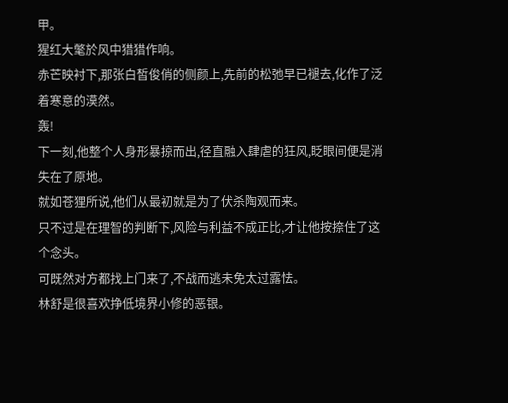甲。
猩红大氅於风中猎猎作响。
赤芒映衬下,那张白皙俊俏的侧颜上,先前的松弛早已褪去,化作了泛着寒意的漠然。
轰!
下一刻,他整个人身形暴掠而出,径直融入肆虐的狂风,眨眼间便是消失在了原地。
就如苍狸所说,他们从最初就是为了伏杀陶观而来。
只不过是在理智的判断下,风险与利益不成正比,才让他按捺住了这个念头。
可既然对方都找上门来了,不战而逃未免太过露怯。
林舒是很喜欢挣低境界小修的恶银。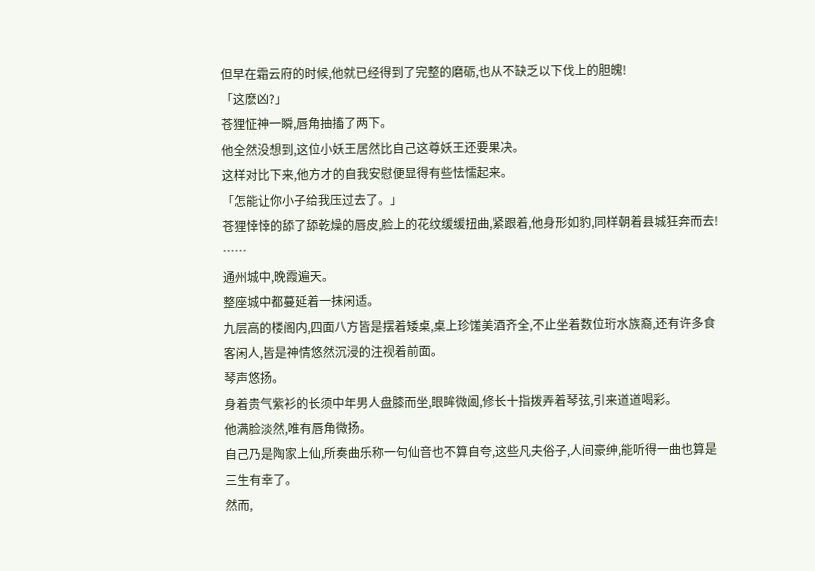但早在霜云府的时候,他就已经得到了完整的磨砺,也从不缺乏以下伐上的胆魄!
「这麽凶?」
苍狸怔神一瞬,唇角抽搐了两下。
他全然没想到,这位小妖王居然比自己这尊妖王还要果决。
这样对比下来,他方才的自我安慰便显得有些怯懦起来。
「怎能让你小子给我压过去了。」
苍狸悻悻的舔了舔乾燥的唇皮,脸上的花纹缓缓扭曲,紧跟着,他身形如豹,同样朝着县城狂奔而去!
……
通州城中,晚霞遍天。
整座城中都蔓延着一抹闲适。
九层高的楼阁内,四面八方皆是摆着矮桌,桌上珍馐美酒齐全,不止坐着数位珩水族裔,还有许多食客闲人,皆是神情悠然沉浸的注视着前面。
琴声悠扬。
身着贵气紫衫的长须中年男人盘膝而坐,眼眸微阖,修长十指拨弄着琴弦,引来道道喝彩。
他满脸淡然,唯有唇角微扬。
自己乃是陶家上仙,所奏曲乐称一句仙音也不算自夸,这些凡夫俗子,人间豪绅,能听得一曲也算是三生有幸了。
然而,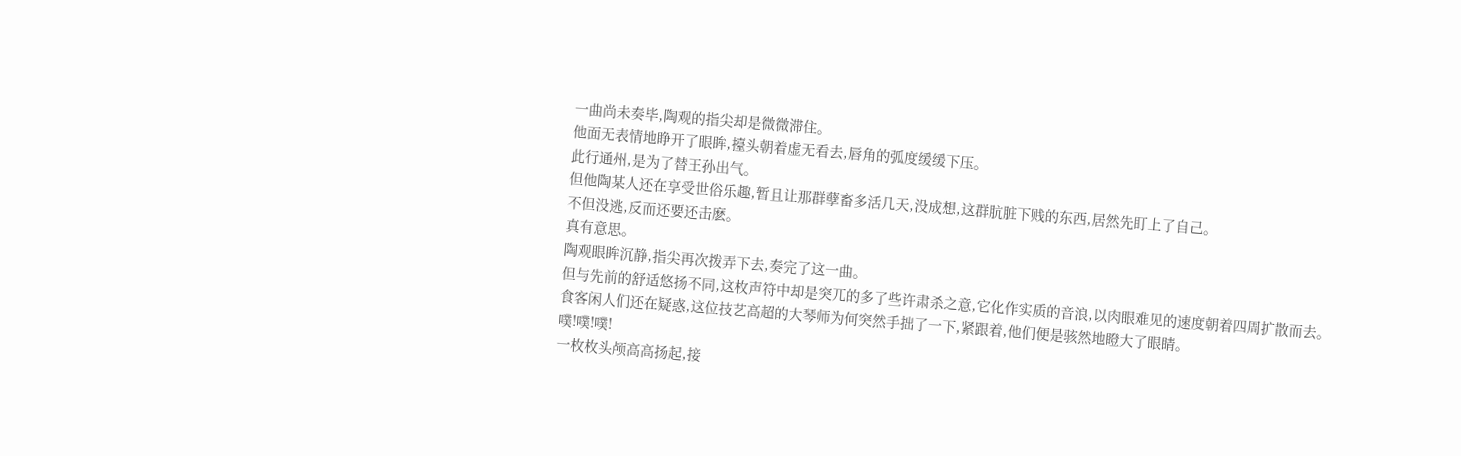一曲尚未奏毕,陶观的指尖却是微微滞住。
他面无表情地睁开了眼眸,擡头朝着虚无看去,唇角的弧度缓缓下压。
此行通州,是为了替王孙出气。
但他陶某人还在享受世俗乐趣,暂且让那群孽畜多活几天,没成想,这群肮脏下贱的东西,居然先盯上了自己。
不但没逃,反而还要还击麽。
真有意思。
陶观眼眸沉静,指尖再次拨弄下去,奏完了这一曲。
但与先前的舒适悠扬不同,这枚声符中却是突兀的多了些许肃杀之意,它化作实质的音浪,以肉眼难见的速度朝着四周扩散而去。
食客闲人们还在疑惑,这位技艺高超的大琴师为何突然手拙了一下,紧跟着,他们便是骇然地瞪大了眼睛。
噗!噗!噗!
一枚枚头颅高高扬起,接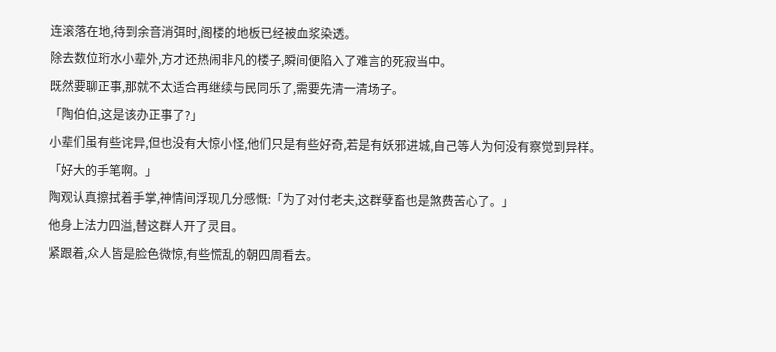连滚落在地,待到余音消弭时,阁楼的地板已经被血浆染透。
除去数位珩水小辈外,方才还热闹非凡的楼子,瞬间便陷入了难言的死寂当中。
既然要聊正事,那就不太适合再继续与民同乐了,需要先清一清场子。
「陶伯伯,这是该办正事了?」
小辈们虽有些诧异,但也没有大惊小怪,他们只是有些好奇,若是有妖邪进城,自己等人为何没有察觉到异样。
「好大的手笔啊。」
陶观认真擦拭着手掌,神情间浮现几分感慨:「为了对付老夫,这群孽畜也是煞费苦心了。」
他身上法力四溢,替这群人开了灵目。
紧跟着,众人皆是脸色微惊,有些慌乱的朝四周看去。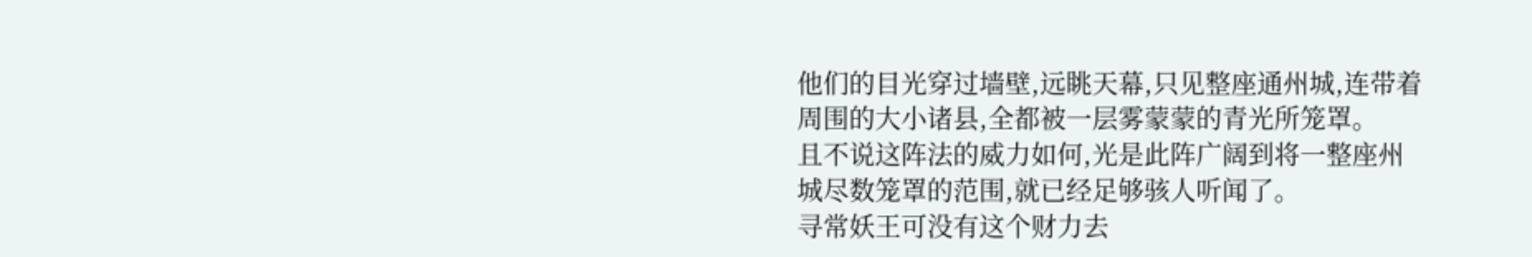他们的目光穿过墙壁,远眺天幕,只见整座通州城,连带着周围的大小诸县,全都被一层雾蒙蒙的青光所笼罩。
且不说这阵法的威力如何,光是此阵广阔到将一整座州城尽数笼罩的范围,就已经足够骇人听闻了。
寻常妖王可没有这个财力去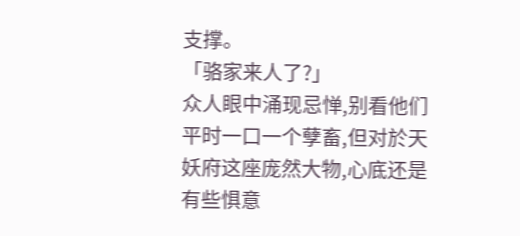支撑。
「骆家来人了?」
众人眼中涌现忌惮,别看他们平时一口一个孽畜,但对於天妖府这座庞然大物,心底还是有些惧意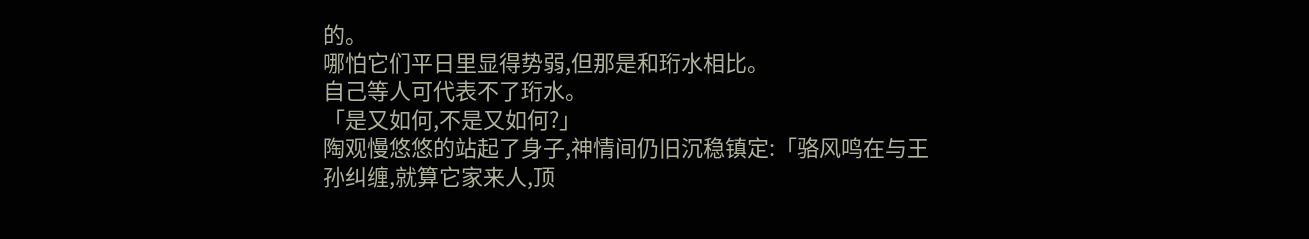的。
哪怕它们平日里显得势弱,但那是和珩水相比。
自己等人可代表不了珩水。
「是又如何,不是又如何?」
陶观慢悠悠的站起了身子,神情间仍旧沉稳镇定:「骆风鸣在与王孙纠缠,就算它家来人,顶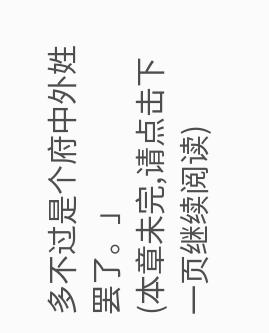多不过是个府中外姓罢了。」
(本章未完,请点击下一页继续阅读)